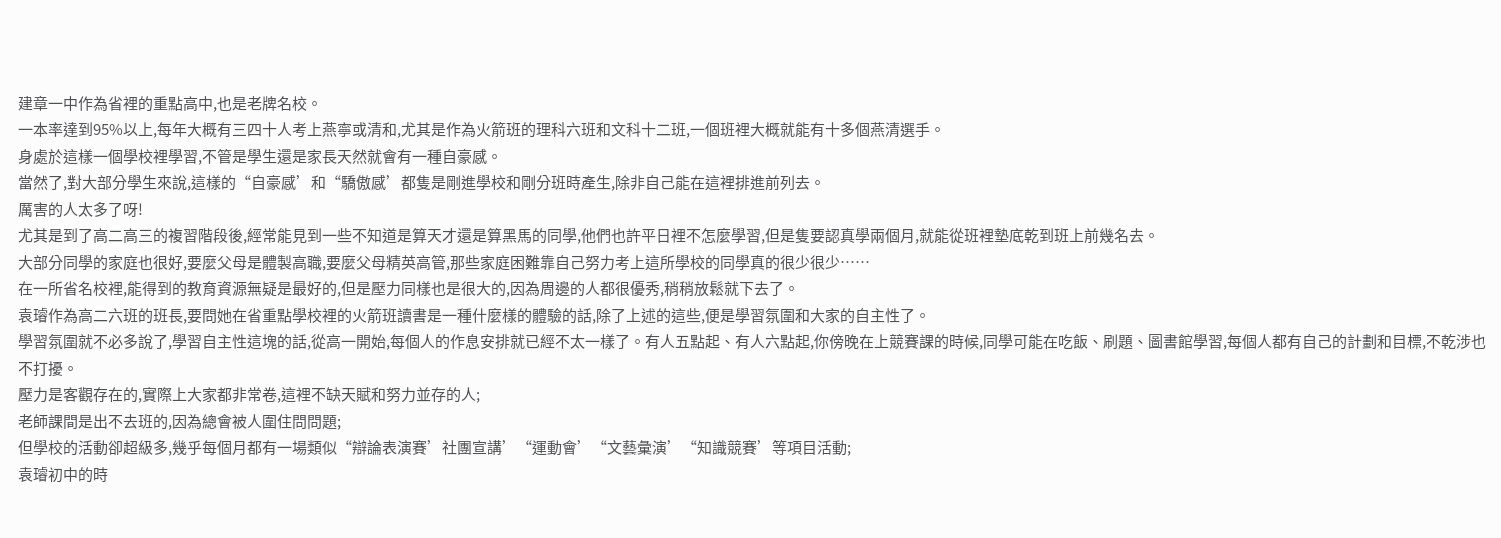建章一中作為省裡的重點高中,也是老牌名校。
一本率達到95%以上,每年大概有三四十人考上燕寧或清和,尤其是作為火箭班的理科六班和文科十二班,一個班裡大概就能有十多個燕清選手。
身處於這樣一個學校裡學習,不管是學生還是家長天然就會有一種自豪感。
當然了,對大部分學生來說,這樣的“自豪感’和“驕傲感’都隻是剛進學校和剛分班時產生,除非自己能在這裡排進前列去。
厲害的人太多了呀!
尤其是到了高二高三的複習階段後,經常能見到一些不知道是算天才還是算黑馬的同學,他們也許平日裡不怎麼學習,但是隻要認真學兩個月,就能從班裡墊底乾到班上前幾名去。
大部分同學的家庭也很好,要麼父母是體製高職,要麼父母精英高管,那些家庭困難靠自己努力考上這所學校的同學真的很少很少……
在一所省名校裡,能得到的教育資源無疑是最好的,但是壓力同樣也是很大的,因為周邊的人都很優秀,稍稍放鬆就下去了。
袁璿作為高二六班的班長,要問她在省重點學校裡的火箭班讀書是一種什麼樣的體驗的話,除了上述的這些,便是學習氛圍和大家的自主性了。
學習氛圍就不必多說了,學習自主性這塊的話,從高一開始,每個人的作息安排就已經不太一樣了。有人五點起、有人六點起,你傍晚在上競賽課的時候,同學可能在吃飯、刷題、圖書館學習,每個人都有自己的計劃和目標,不乾涉也不打擾。
壓力是客觀存在的,實際上大家都非常卷,這裡不缺天賦和努力並存的人;
老師課間是出不去班的,因為總會被人圍住問問題;
但學校的活動卻超級多,幾乎每個月都有一場類似“辯論表演賽’社團宣講’“運動會’“文藝彙演’“知識競賽’等項目活動;
袁璿初中的時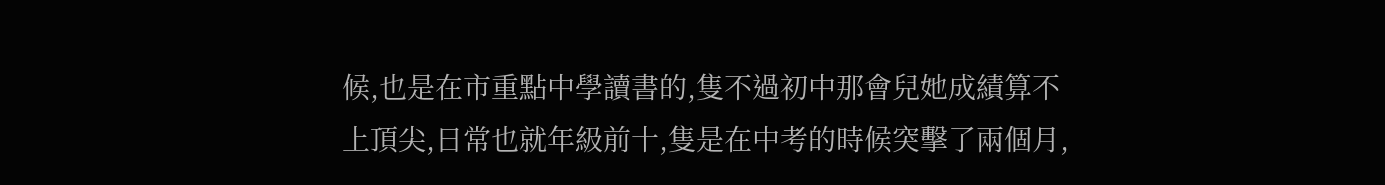候,也是在市重點中學讀書的,隻不過初中那會兒她成績算不上頂尖,日常也就年級前十,隻是在中考的時候突擊了兩個月,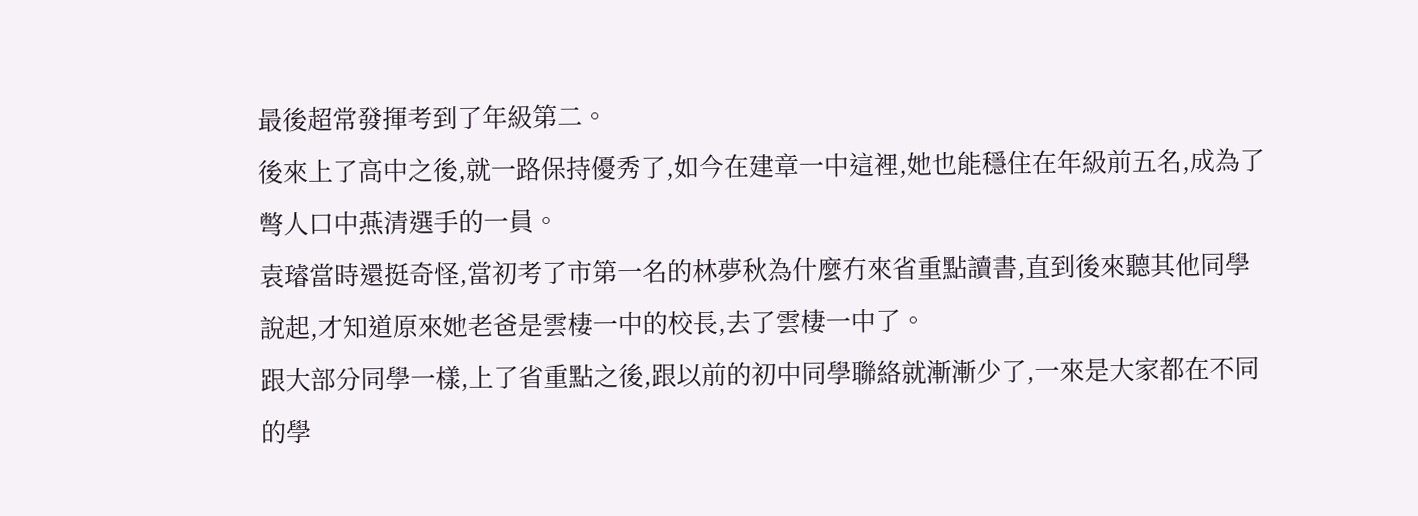最後超常發揮考到了年級第二。
後來上了高中之後,就一路保持優秀了,如今在建章一中這裡,她也能穩住在年級前五名,成為了彆人口中燕清選手的一員。
袁璿當時還挺奇怪,當初考了市第一名的林夢秋為什麼冇來省重點讀書,直到後來聽其他同學說起,才知道原來她老爸是雲棲一中的校長,去了雲棲一中了。
跟大部分同學一樣,上了省重點之後,跟以前的初中同學聯絡就漸漸少了,一來是大家都在不同的學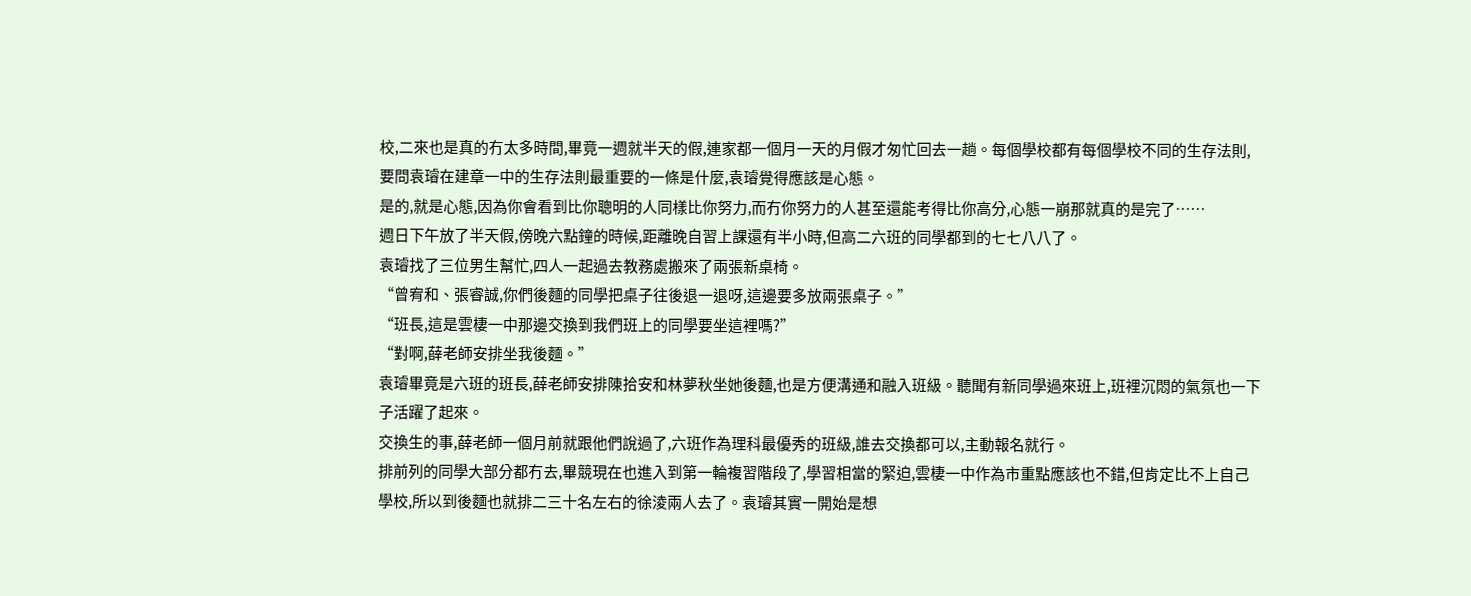校,二來也是真的冇太多時間,畢竟一週就半天的假,連家都一個月一天的月假才匆忙回去一趟。每個學校都有每個學校不同的生存法則,要問袁璿在建章一中的生存法則最重要的一條是什麼,袁璿覺得應該是心態。
是的,就是心態,因為你會看到比你聰明的人同樣比你努力,而冇你努力的人甚至還能考得比你高分,心態一崩那就真的是完了……
週日下午放了半天假,傍晚六點鐘的時候,距離晚自習上課還有半小時,但高二六班的同學都到的七七八八了。
袁璿找了三位男生幫忙,四人一起過去教務處搬來了兩張新桌椅。
“曾宥和、張睿誠,你們後麵的同學把桌子往後退一退呀,這邊要多放兩張桌子。”
“班長,這是雲棲一中那邊交換到我們班上的同學要坐這裡嗎?”
“對啊,薛老師安排坐我後麵。”
袁璿畢竟是六班的班長,薛老師安排陳拾安和林夢秋坐她後麵,也是方便溝通和融入班級。聽聞有新同學過來班上,班裡沉悶的氣氛也一下子活躍了起來。
交換生的事,薛老師一個月前就跟他們說過了,六班作為理科最優秀的班級,誰去交換都可以,主動報名就行。
排前列的同學大部分都冇去,畢競現在也進入到第一輪複習階段了,學習相當的緊迫,雲棲一中作為市重點應該也不錯,但肯定比不上自己學校,所以到後麵也就排二三十名左右的徐淩兩人去了。袁璿其實一開始是想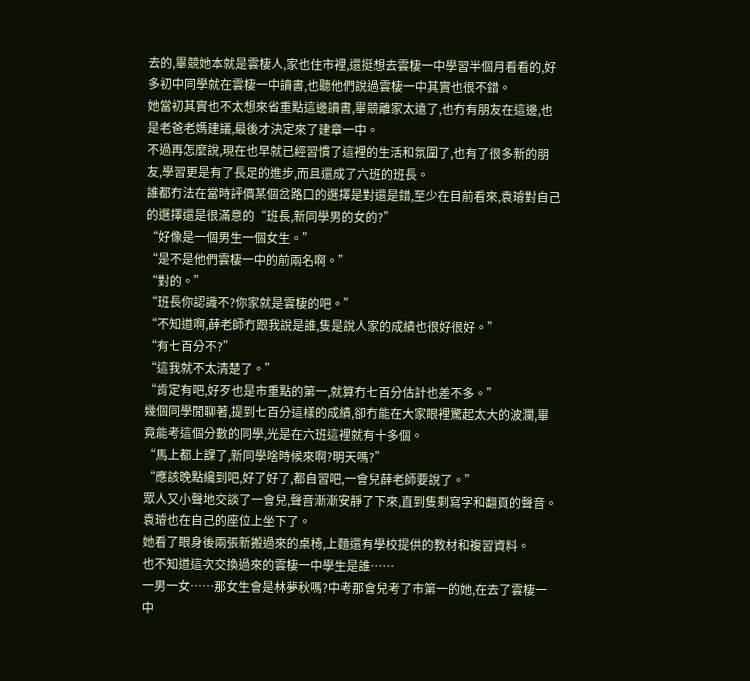去的,畢競她本就是雲棲人,家也住市裡,還挺想去雲棲一中學習半個月看看的,好多初中同學就在雲棲一中讀書,也聽他們說過雲棲一中其實也很不錯。
她當初其實也不太想來省重點這邊讀書,畢競離家太遠了,也冇有朋友在這邊,也是老爸老媽建議,最後才決定來了建章一中。
不過再怎麼說,現在也早就已經習慣了這裡的生活和氛圍了,也有了很多新的朋友,學習更是有了長足的進步,而且還成了六班的班長。
誰都冇法在當時評價某個岔路口的選擇是對還是錯,至少在目前看來,袁璿對自己的選擇還是很滿意的“班長,新同學男的女的?”
“好像是一個男生一個女生。”
“是不是他們雲棲一中的前兩名啊。”
“對的。”
“班長你認識不?你家就是雲棲的吧。”
“不知道啊,薛老師冇跟我說是誰,隻是說人家的成績也很好很好。”
“有七百分不?”
“這我就不太清楚了。”
“肯定有吧,好歹也是市重點的第一,就算冇七百分估計也差不多。”
幾個同學閒聊著,提到七百分這樣的成績,卻冇能在大家眼裡驚起太大的波瀾,畢竟能考這個分數的同學,光是在六班這裡就有十多個。
“馬上都上課了,新同學啥時候來啊?明天嗎?”
“應該晚點纔到吧,好了好了,都自習吧,一會兒薛老師要說了。”
眾人又小聲地交談了一會兒,聲音漸漸安靜了下來,直到隻剩寫字和翻頁的聲音。
袁璿也在自己的座位上坐下了。
她看了眼身後兩張新搬過來的桌椅,上麵還有學校提供的教材和複習資料。
也不知道這次交換過來的雲棲一中學生是誰……
一男一女……那女生會是林夢秋嗎?中考那會兒考了市第一的她,在去了雲棲一中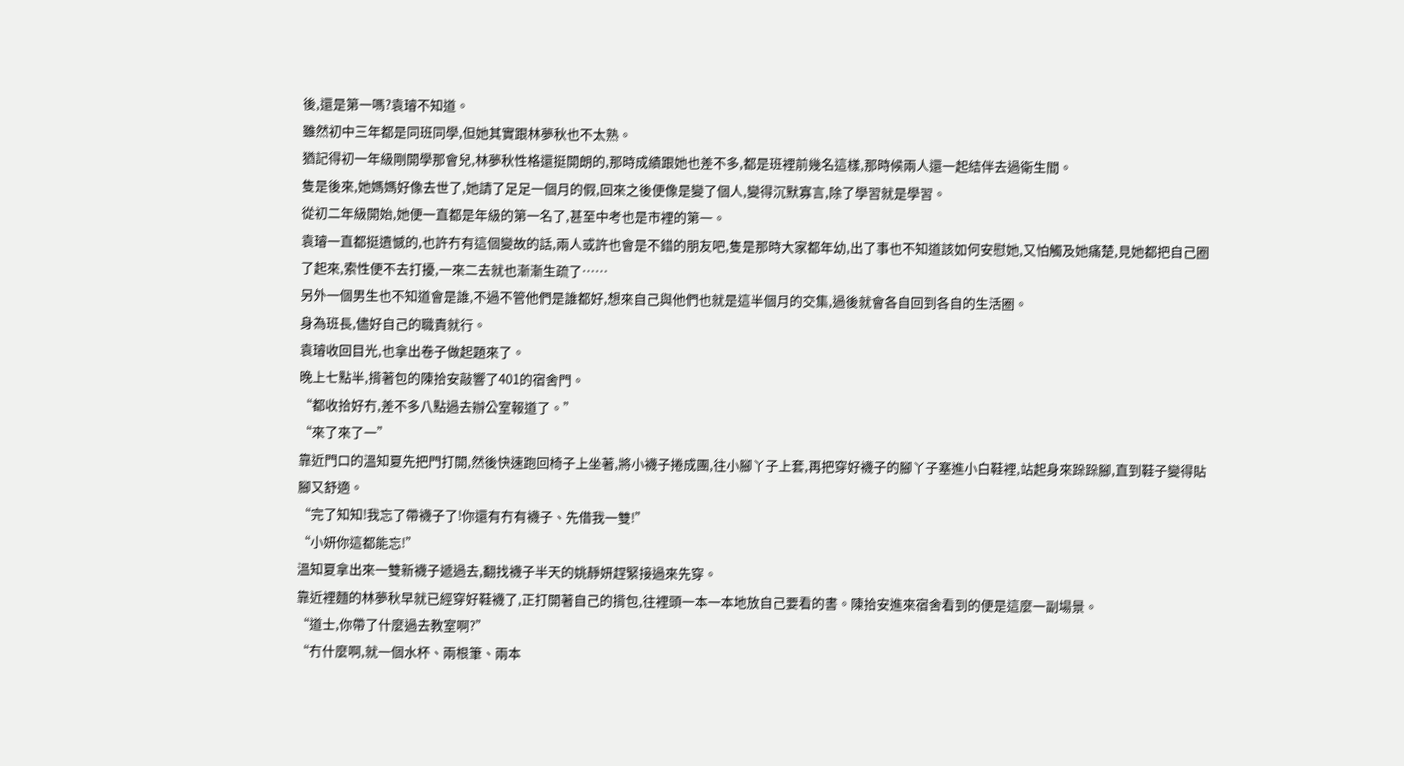後,還是第一嗎?袁璿不知道。
雖然初中三年都是同班同學,但她其實跟林夢秋也不太熟。
猶記得初一年級剛開學那會兒,林夢秋性格還挺開朗的,那時成績跟她也差不多,都是班裡前幾名這樣,那時候兩人還一起結伴去過衛生間。
隻是後來,她媽媽好像去世了,她請了足足一個月的假,回來之後便像是變了個人,變得沉默寡言,除了學習就是學習。
從初二年級開始,她便一直都是年級的第一名了,甚至中考也是市裡的第一。
袁璿一直都挺遺憾的,也許冇有這個變故的話,兩人或許也會是不錯的朋友吧,隻是那時大家都年幼,出了事也不知道該如何安慰她,又怕觸及她痛楚,見她都把自己圈了起來,索性便不去打擾,一來二去就也漸漸生疏了……
另外一個男生也不知道會是誰,不過不管他們是誰都好,想來自己與他們也就是這半個月的交集,過後就會各自回到各自的生活圈。
身為班長,儘好自己的職責就行。
袁璿收回目光,也拿出卷子做起題來了。
晚上七點半,揹著包的陳拾安敲響了401的宿舍門。
“都收拾好冇,差不多八點過去辦公室報道了。”
“來了來了一”
靠近門口的溫知夏先把門打開,然後快速跑回椅子上坐著,將小襪子捲成團,往小腳丫子上套,再把穿好襪子的腳丫子塞進小白鞋裡,站起身來跺跺腳,直到鞋子變得貼腳又舒適。
“完了知知!我忘了帶襪子了!你還有冇有襪子、先借我一雙!”
“小妍你這都能忘!”
溫知夏拿出來一雙新襪子遞過去,翻找襪子半天的姚靜妍趕緊接過來先穿。
靠近裡麵的林夢秋早就已經穿好鞋襪了,正打開著自己的揹包,往裡頭一本一本地放自己要看的書。陳拾安進來宿舍看到的便是這麼一副場景。
“道士,你帶了什麼過去教室啊?”
“冇什麼啊,就一個水杯、兩根筆、兩本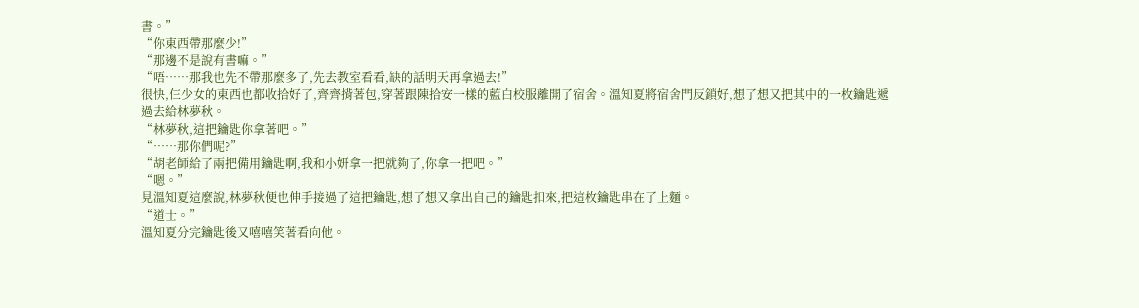書。”
“你東西帶那麼少!”
“那邊不是說有書嘛。”
“唔……那我也先不帶那麼多了,先去教室看看,缺的話明天再拿過去!”
很快,仨少女的東西也都收拾好了,齊齊揹著包,穿著跟陳拾安一樣的藍白校服離開了宿舍。溫知夏將宿舍門反鎖好,想了想又把其中的一枚鑰匙遞過去給林夢秋。
“林夢秋,這把鑰匙你拿著吧。”
“……那你們呢?”
“胡老師給了兩把備用鑰匙啊,我和小妍拿一把就夠了,你拿一把吧。”
“嗯。”
見溫知夏這麼說,林夢秋便也伸手接過了這把鑰匙,想了想又拿出自己的鑰匙扣來,把這枚鑰匙串在了上麵。
“道士。”
溫知夏分完鑰匙後又嘻嘻笑著看向他。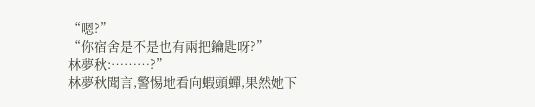“嗯?”
“你宿舍是不是也有兩把鑰匙呀?”
林夢秋:………?”
林夢秋聞言,警惕地看向蝦頭蟬,果然她下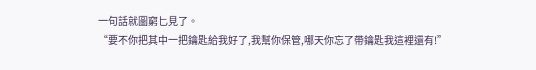一句話就圖窮匕見了。
“要不你把其中一把鑰匙給我好了,我幫你保管,哪天你忘了帶鑰匙我這裡還有!”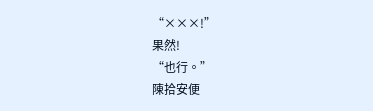“×××!”
果然!
“也行。”
陳拾安便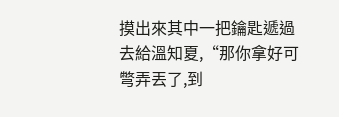摸出來其中一把鑰匙遞過去給溫知夏,“那你拿好可彆弄丟了,到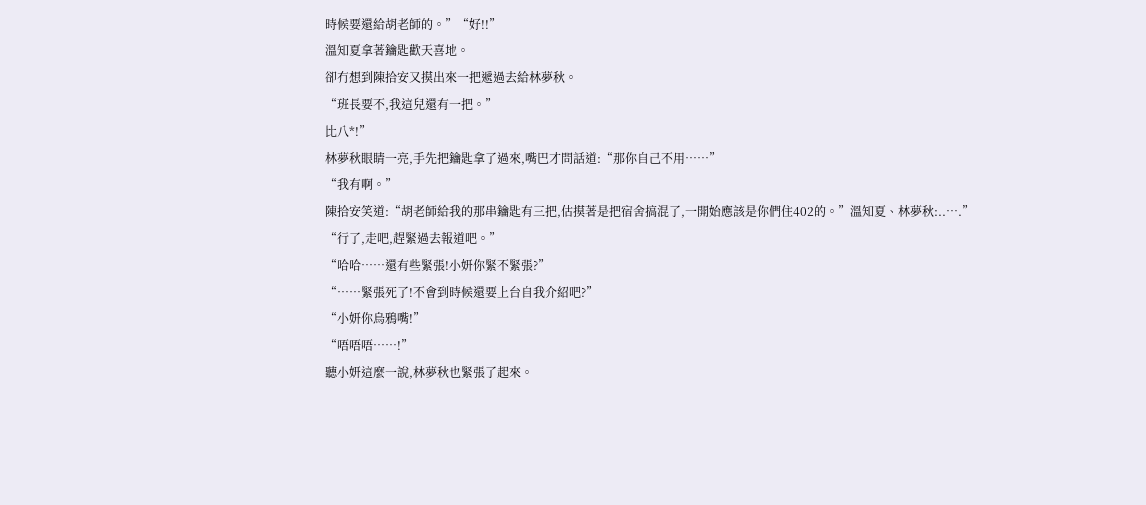時候要還給胡老師的。”“好!!”
溫知夏拿著鑰匙歡天喜地。
卻冇想到陳拾安又摸出來一把遞過去給林夢秋。
“班長要不,我這兒還有一把。”
比八*!”
林夢秋眼睛一亮,手先把鑰匙拿了過來,嘴巴才問話道:“那你自己不用……”
“我有啊。”
陳拾安笑道:“胡老師給我的那串鑰匙有三把,估摸著是把宿舍搞混了,一開始應該是你們住402的。”溫知夏、林夢秋:..….”
“行了,走吧,趕緊過去報道吧。”
“哈哈……還有些緊張!小妍你緊不緊張?”
“……緊張死了!不會到時候還要上台自我介紹吧?”
“小妍你烏鴉嘴!”
“唔唔唔……!”
聽小妍這麼一說,林夢秋也緊張了起來。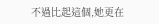不過比起這個,她更在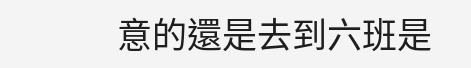意的還是去到六班是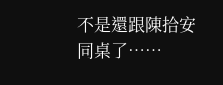不是還跟陳拾安同桌了……